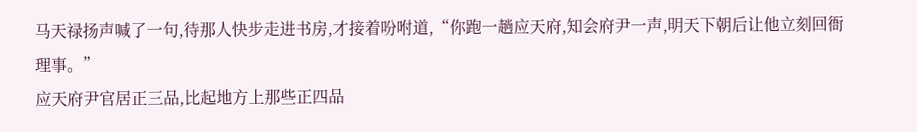马天禄扬声喊了一句,待那人快步走进书房,才接着吩咐道,“你跑一趟应天府,知会府尹一声,明天下朝后让他立刻回衙理事。”
应天府尹官居正三品,比起地方上那些正四品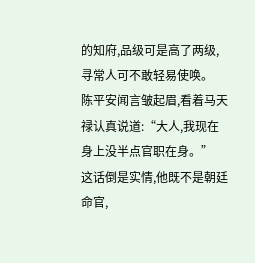的知府,品级可是高了两级,寻常人可不敢轻易使唤。
陈平安闻言皱起眉,看着马天禄认真说道:“大人,我现在身上没半点官职在身。”
这话倒是实情,他既不是朝廷命官,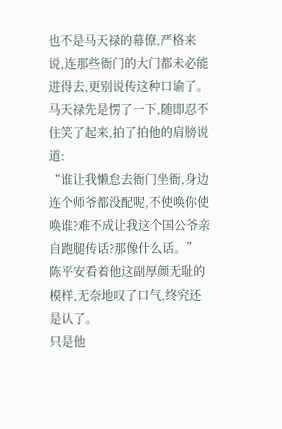也不是马天禄的幕僚,严格来说,连那些衙门的大门都未必能进得去,更别说传这种口谕了。
马天禄先是愣了一下,随即忍不住笑了起来,拍了拍他的肩膀说道:
“谁让我懒怠去衙门坐衙,身边连个师爷都没配呢,不使唤你使唤谁?难不成让我这个国公爷亲自跑腿传话?那像什么话。”
陈平安看着他这副厚颜无耻的模样,无奈地叹了口气,终究还是认了。
只是他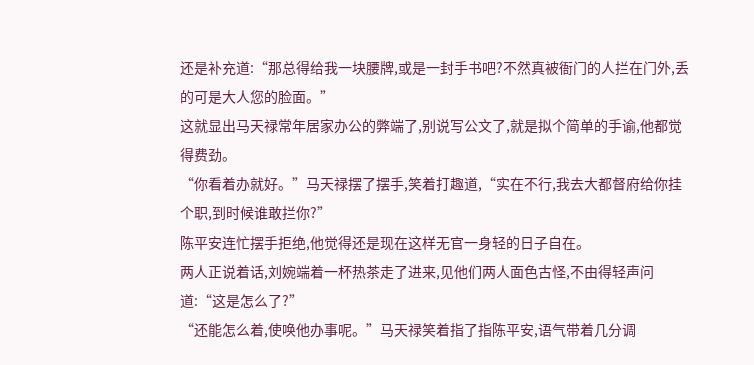还是补充道:“那总得给我一块腰牌,或是一封手书吧?不然真被衙门的人拦在门外,丢的可是大人您的脸面。”
这就显出马天禄常年居家办公的弊端了,别说写公文了,就是拟个简单的手谕,他都觉得费劲。
“你看着办就好。”马天禄摆了摆手,笑着打趣道,“实在不行,我去大都督府给你挂个职,到时候谁敢拦你?”
陈平安连忙摆手拒绝,他觉得还是现在这样无官一身轻的日子自在。
两人正说着话,刘婉端着一杯热茶走了进来,见他们两人面色古怪,不由得轻声问道:“这是怎么了?”
“还能怎么着,使唤他办事呢。”马天禄笑着指了指陈平安,语气带着几分调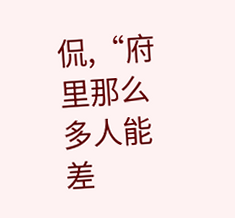侃,“府里那么多人能差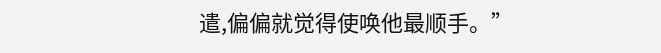遣,偏偏就觉得使唤他最顺手。”